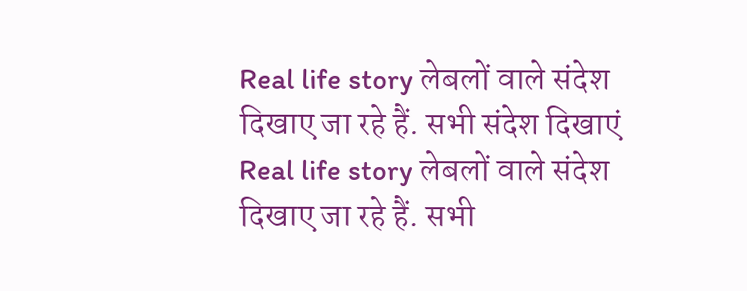Real life story लेबलों वाले संदेश दिखाए जा रहे हैं. सभी संदेश दिखाएं
Real life story लेबलों वाले संदेश दिखाए जा रहे हैं. सभी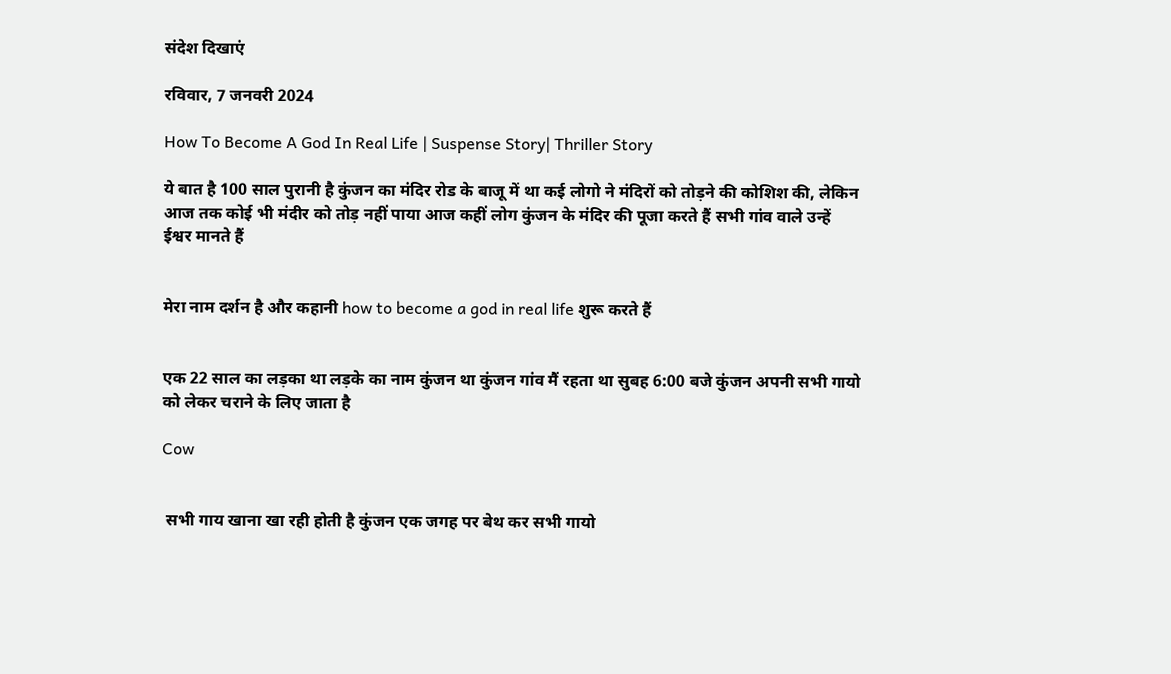संदेश दिखाएं

रविवार, 7 जनवरी 2024

How To Become A God In Real Life | Suspense Story| Thriller Story

ये बात है 100 साल पुरानी है कुंजन का मंदिर रोड के बाजू में था कई लोगो ने मंदिरों को तोड़ने की कोशिश की, लेकिन आज तक कोई भी मंदीर को तोड़ नहीं पाया आज कहीं लोग कुंजन के मंदिर की पूजा करते हैं सभी गांव वाले उन्हें ईश्वर मानते हैं


मेरा नाम दर्शन है और कहानी how to become a god in real life शुरू करते हैं


एक 22 साल का लड़का था लड़के का नाम कुंजन था कुंजन गांव मैं रहता था सुबह 6:00 बजे कुंजन अपनी सभी गायो को लेकर चराने के लिए जाता है

Cow


 सभी गाय खाना खा रही होती है कुंजन एक जगह पर बेथ कर सभी गायो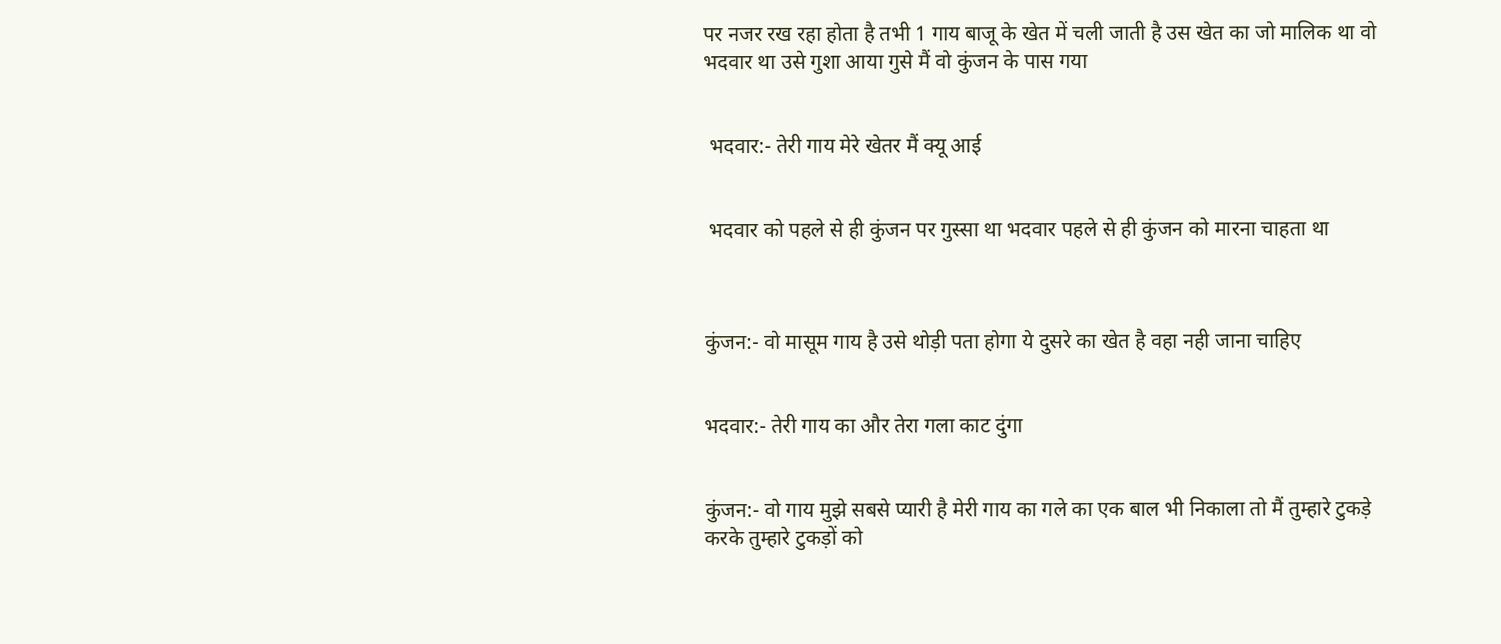पर नजर रख रहा होता है तभी 1 गाय बाजू के खेत में चली जाती है उस खेत का जो मालिक था वो भदवार था उसे गुशा आया गुसे मैं वो कुंजन के पास गया


 भदवार:- तेरी गाय मेरे खेतर मैं क्यू आई


 भदवार को पहले से ही कुंजन पर गुस्सा था भदवार पहले से ही कुंजन को मारना चाहता था



कुंजन:- वो मासूम गाय है उसे थोड़ी पता होगा ये दुसरे का खेत है वहा नही जाना चाहिए


भदवार:- तेरी गाय का और तेरा गला काट दुंगा


कुंजन:- वो गाय मुझे सबसे प्यारी है मेरी गाय का गले का एक बाल भी निकाला तो मैं तुम्हारे टुकड़े करके तुम्हारे टुकड़ों को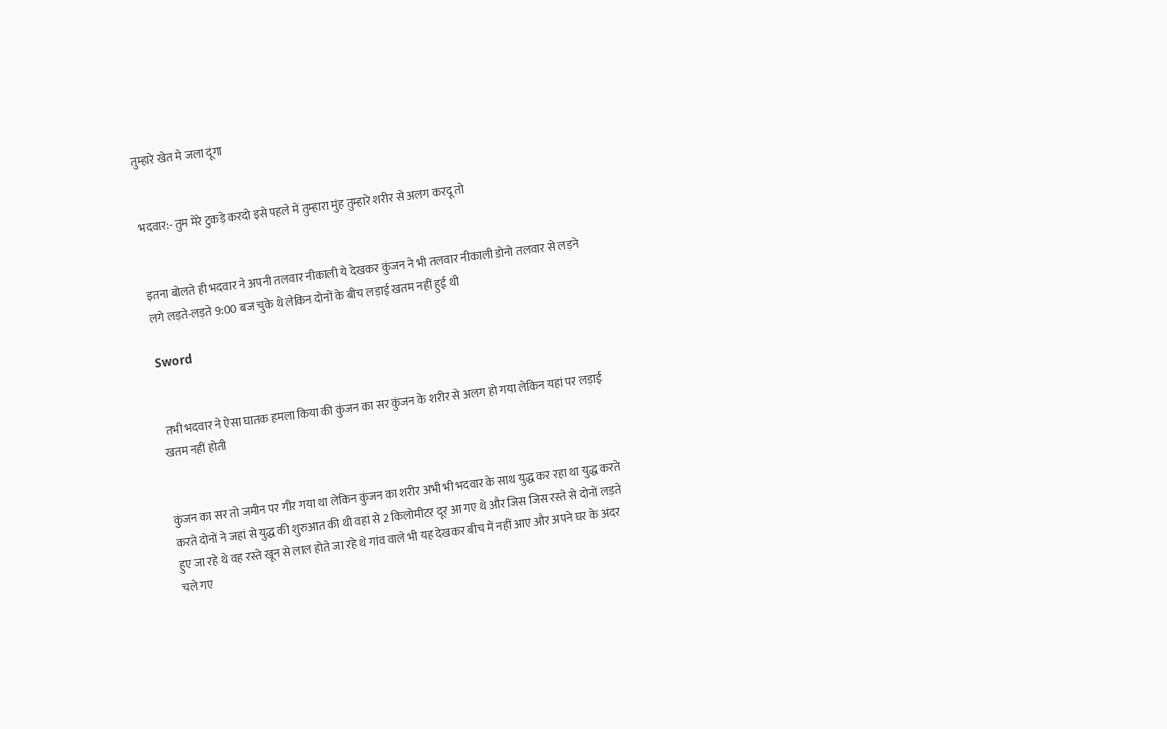तुम्हारे खेत मे जला दूंगा


भदवार:- तुम मेरे टुकड़े करदो इसे पहले में तुम्हारा मुंह तुम्हारे शरीर से अलग करदू तो


इतना बोलते ही भदवार ने अपनी तलवार नीकाली ये देखकर कुंजन ने भी तलवार नीकाली डोनो तलवार से लड़ने लगे लड़ते-लड़ते 9:00 बज चुके थे लेकिन दोनों के बीच लड़ाई खतम नहीं हुई थी

Sword


 तभी भदवार ने ऐसा घातक हमला किया की कुंजन का सर कुंजन के शरीर से अलग हो गया लेकिन यहां पर लड़ाई खतम नहीं होती


कुंजन का सर तो जमीन पर गीर गया था लेकिन कुंजन का शरीर अभी भी भदवार के साथ युद्ध कर रहा था युद्ध करते करते दोनों ने जहां से युद्ध की शुरुआत की थी वहां से 2 किलोमीटर दूर आ गए थे और जिस जिस रस्ते से दोनों लड़ते हुए जा रहे थे वह रस्ते खून से लाल होते जा रहे थे गांव वाले भी यह देखकर बीच में नहीं आए और अपने घर के अंदर चले गए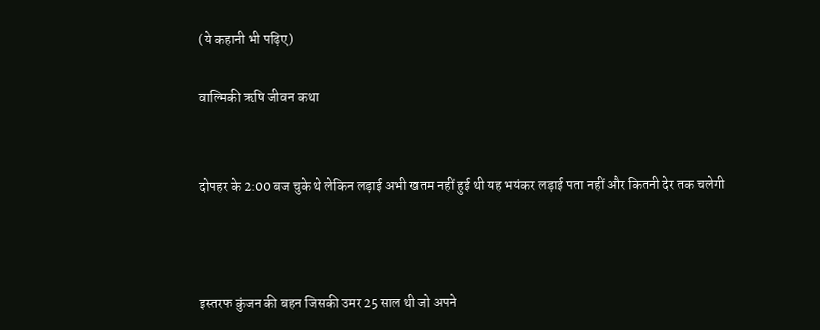(ये कहानी भी पढ़िए)

वाल्मिकी ऋषि जीवन कथा


दोपहर के 2:00 बज चुके थे लेकिन लड़ाई अभी खतम नहीं हुई थी यह भयंकर लड़ाई पता नहीं और कितनी देर तक चलेगी



इस्तरफ कुंजन की बहन जिसकी उमर 25 साल थी जो अपने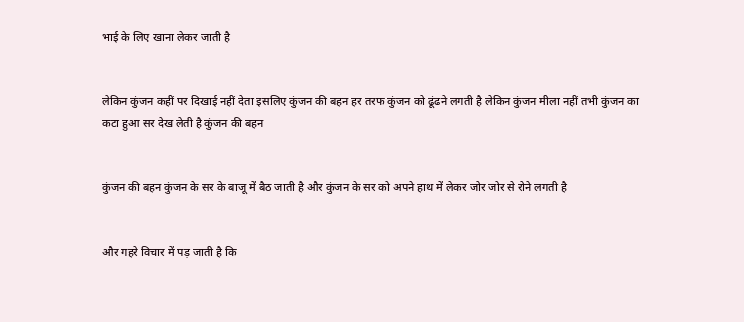भाई के लिए खाना लेकर जाती है


लेकिन कुंजन कहीं पर दिखाई नहीं देता इसलिए कुंजन की बहन हर तरफ कुंजन को ढूंढने लगती है लेकिन कुंजन मीला नहीं तभी कुंजन का कटा हुआ सर देख लेती है कुंजन की बहन


कुंजन की बहन कुंजन के सर के बाजू में बैठ जाती है और कुंजन के सर को अपने हाथ में लेकर जोर जोर से रोने लगती है


और गहरे विचार में पड़ जाती है कि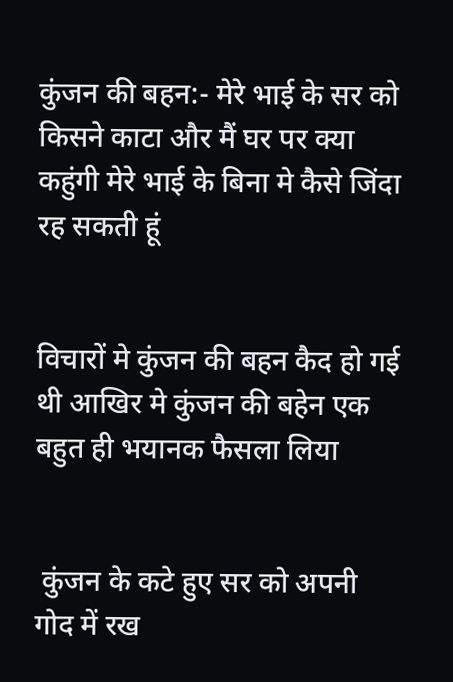कुंजन की बहन:- मेरे भाई के सर को किसने काटा और मैं घर पर क्या कहुंगी मेरे भाई के बिना मे कैसे जिंदा रह सकती हूं


विचारों मे कुंजन की बहन कैद हो गई थी आखिर मे कुंजन की बहेन एक बहुत ही भयानक फैसला लिया


 कुंजन के कटे हुए सर को अपनी गोद में रख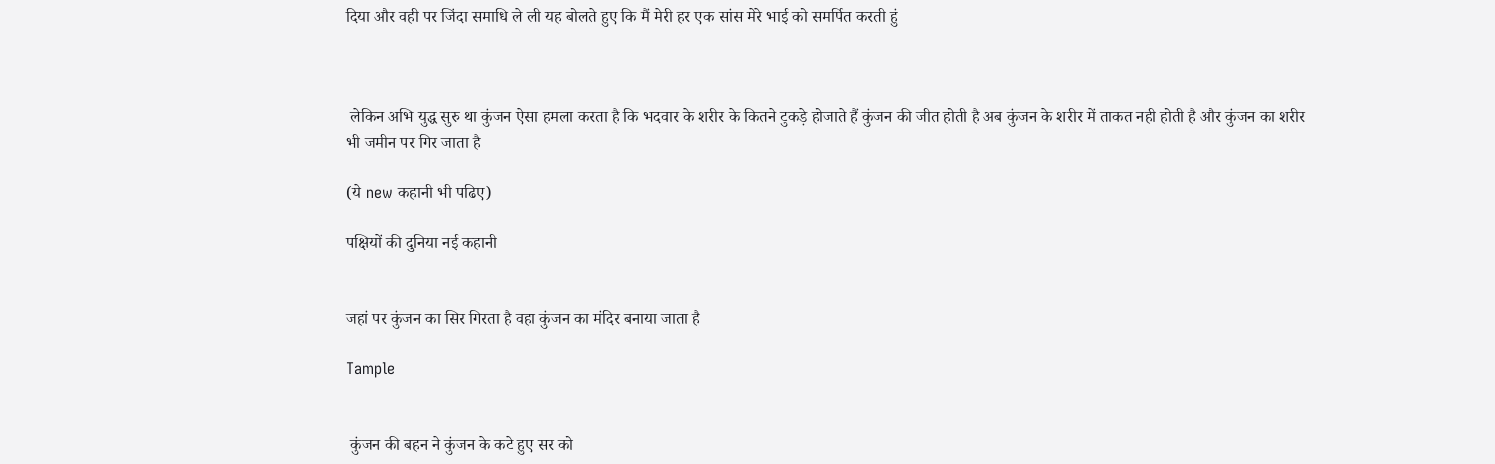दिया और वही पर जिंदा समाधि ले ली यह बोलते हुए कि मैं मेरी हर एक सांस मेरे भाई को समर्पित करती हुं



 लेकिन अभि युद्ध सुरु था कुंजन ऐसा हमला करता है कि भदवार के शरीर के कितने टुकड़े होजाते हैं कुंजन की जीत होती है अब कुंजन के शरीर में ताकत नही होती है और कुंजन का शरीर भी जमीन पर गिर जाता है

(ये new कहानी भी पढिए)

पक्षियों की दुनिया नई कहानी


जहां पर कुंजन का सिर गिरता है वहा कुंजन का मंदिर बनाया जाता है

Tample


 कुंजन की बहन ने कुंजन के कटे हुए सर को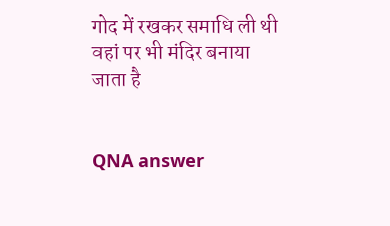गोद में रखकर समाधि ली थी वहां पर भी मंदिर बनाया जाता है


QNA answer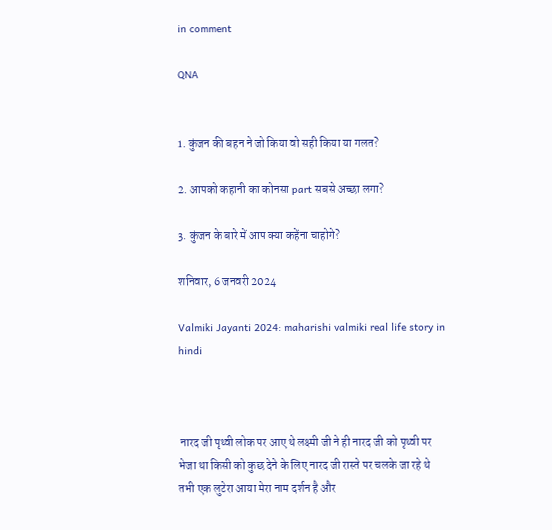in comment

QNA


1. कुंजन की बहन ने जो किया वो सही किया या गलत?

2. आपको कहानी का कोनसा part सबसे अच्छा लगा?

3. कुंजन के बारे में आप क्या कहेंना चाहोगे?

शनिवार, 6 जनवरी 2024

Valmiki Jayanti 2024: maharishi valmiki real life story in hindi



 नारद जी पृथ्वी लोक पर आए थे लक्ष्मी जी ने ही नारद जी को पृथ्वी पर भेजा था किसी को कुछ देने के लिए नारद जी रास्ते पर चलके जा रहे थे तभी एक लुटेरा आया मेरा नाम दर्शन है और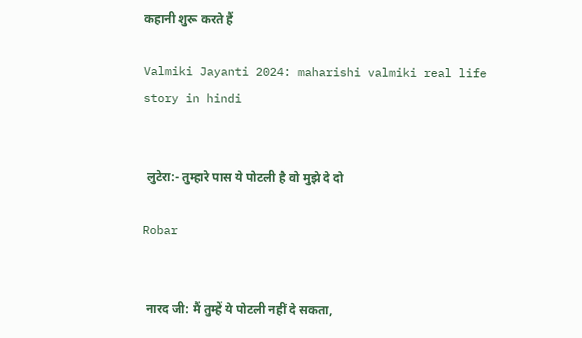कहानी शुरू करते हैं

Valmiki Jayanti 2024: maharishi valmiki real life story in hindi


 लुटेरा:- तुम्हारे पास ये पोटली है वो मुझे दे दो

Robar


 नारद जी: मैं तुम्हें ये पोटली नहीं दे सकता,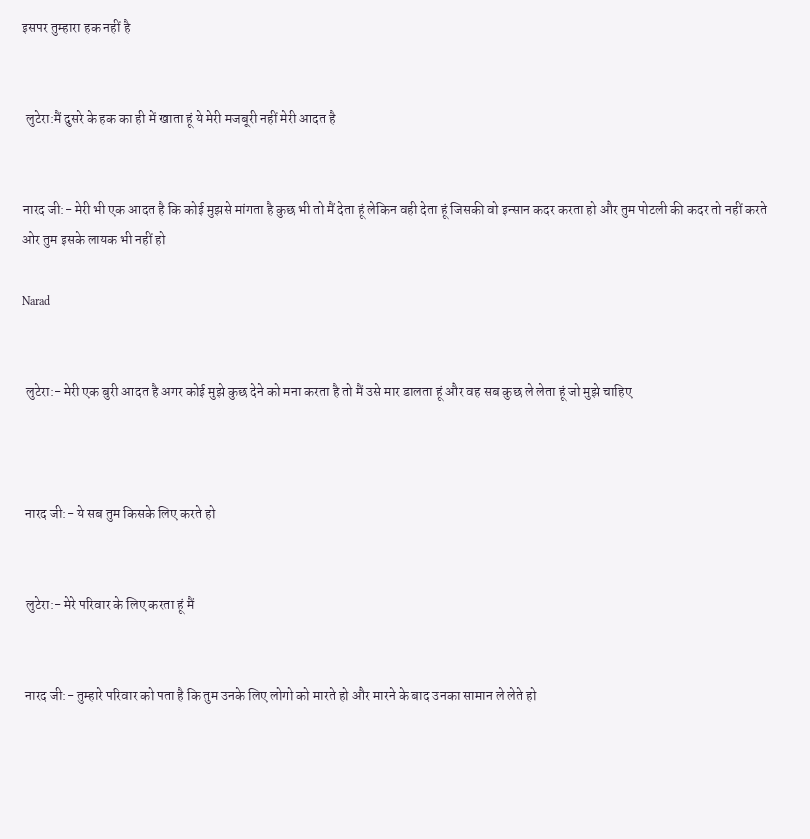इसपर तुम्हारा हक नहीं है


 लुटेरा:मैं दुसरे के हक का ही में खाता हूं ये मेरी मजबूरी नहीं मेरी आदत है


नारद जी:- मेरी भी एक आदत है कि कोई मुझसे मांगता है कुछ भी तो मैं देता हूं लेकिन वही देता हूं जिसकी वो इन्सान कदर करता हो और तुम पोटली की कदर तो नहीं करते ओर तुम इसके लायक भी नहीं हो

Narad


 लुटेरा:- मेरी एक बुरी आदत है अगर कोई मुझे कुछ देने को मना करता है तो मैं उसे मार डालता हूं और वह सब कुछ ले लेता हूं जो मुझे चाहिए



 नारद जी:- ये सब तुम किसके लिए करते हो


 लुटेरा:- मेरे परिवार के लिए करता हूं मैं


 नारद जी:- तुम्हारे परिवार को पता है कि तुम उनके लिए लोगो को मारते हो और मारने के बाद उनका सामान ले लेते हो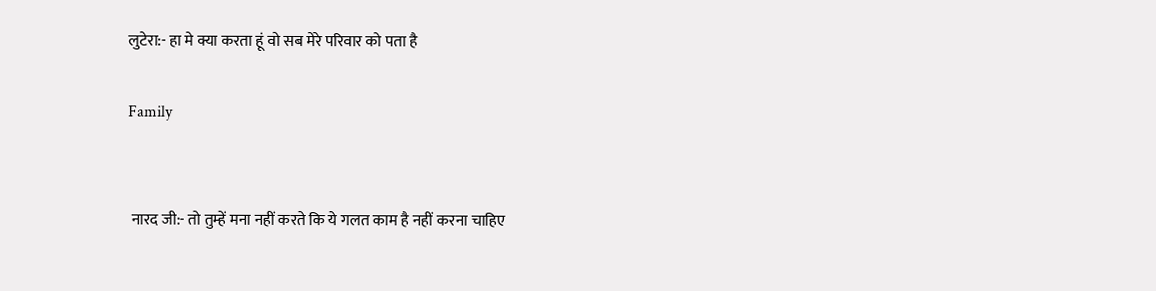लुटेरा:- हा मे क्या करता हूं वो सब मेरे परिवार को पता है

Family


 नारद जी:- तो तुम्हें मना नहीं करते कि ये गलत काम है नहीं करना चाहिए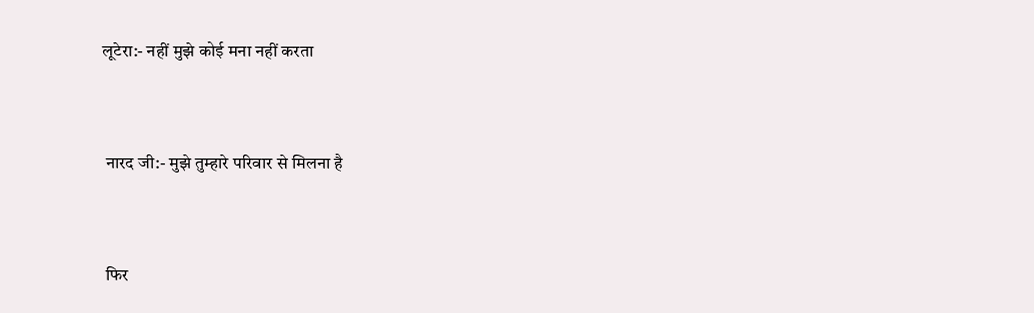लूटेरा:- नहीं मुझे कोई मना नहीं करता


 नारद जी:- मुझे तुम्हारे परिवार से मिलना है


 फिर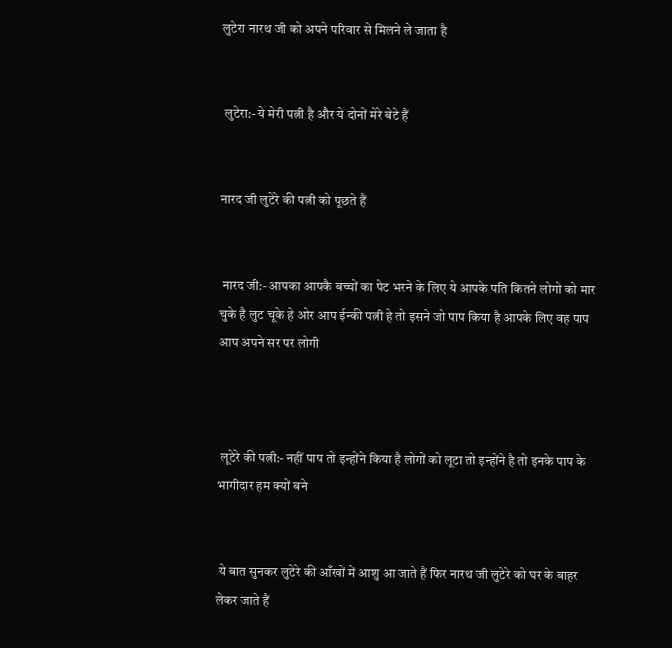लुटेरा नारथ जी को अपने परिवार से मिलने ले जाता है


 लुटेरा:- ये मेरी पत्नी है और ये दोनों मेरे बेटे हैं


नारद जी लुटेरे की पत्नी को पूछते हैं


 नारद जी:- आपका आपकै बच्चों का पेट भरने के लिए ये आपके पति कितने लोगो को मार चुके है लुट चूके हे ओर आप ईन्की पत्नी हे तो इसने जो पाप किया है आपके लिए वह पाप आप अपने सर पर लोगी



 लूटेरे की पत्नी:- नहीं पाप तो इन्होंने किया है लोगों को लूटा तो इन्होंने है तो इनके पाप के भागीदार हम क्यों बने


 ये बात सुनकर लुटेरे की आँखों में आशु आ जाते हैं फिर नारथ जी लुटेरे को घर के बाहर लेकर जाते हैं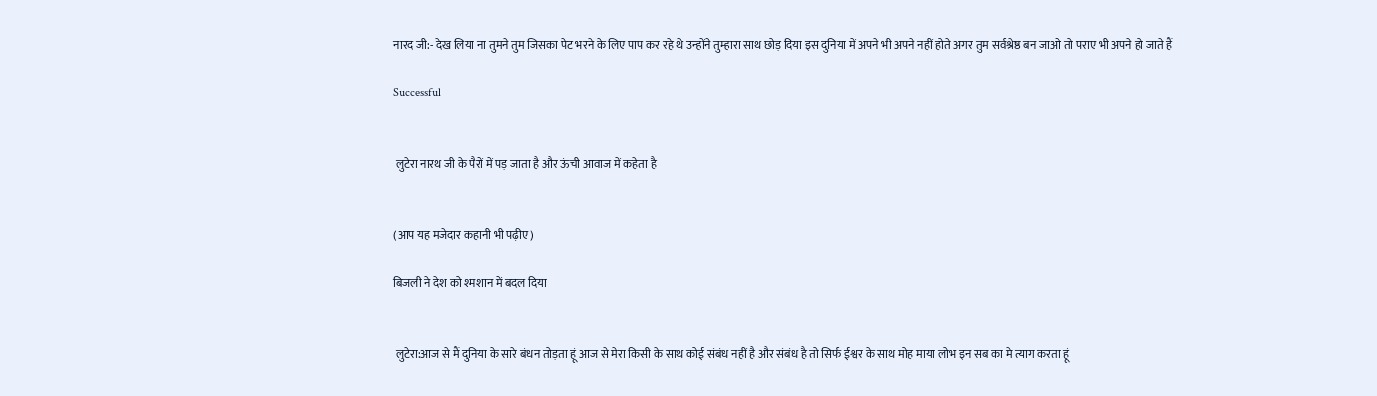नारद जी:- देख लिया ना तुमने तुम जिसका पेट भरने के लिए पाप कर रहे थे उन्होंने तुम्हारा साथ छोड़ दिया इस दुनिया में अपने भी अपने नहीं होते अगर तुम सर्वश्रेष्ठ बन जाओ तो पराए भी अपने हो जाते हैं

Successful


 लुटेरा नारथ जी के पैरों में पड़ जाता है और ऊंची आवाज में कहेता है


(आप यह मजेदार कहानी भी पढ़ीए)

बिजली ने देश को श्मशान में बदल दिया


 लुटेरा:आज से मैं दुनिया के सारे बंधन तोड़ता हूं आज से मेरा किसी के साथ कोई संबंध नहीं है और संबंध है तो सिर्फ ईश्वर के साथ मोह माया लोभ इन सब का मे त्याग करता हूं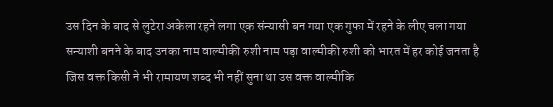उस दिन के बाद से लुटेरा अकेला रहने लगा एक संन्यासी बन गया एक गुफा में रहने के लीए चला गया सन्याशी बनने के बाद उनका नाम वाल्मीकी रुशी नाम पड़ा वाल्मीकी रुशी को भारत में हर कोई जनता है जिस वक्त किसी ने भी रामायण शब्द भी नहीं सुना था उस वक्त वाल्मीकि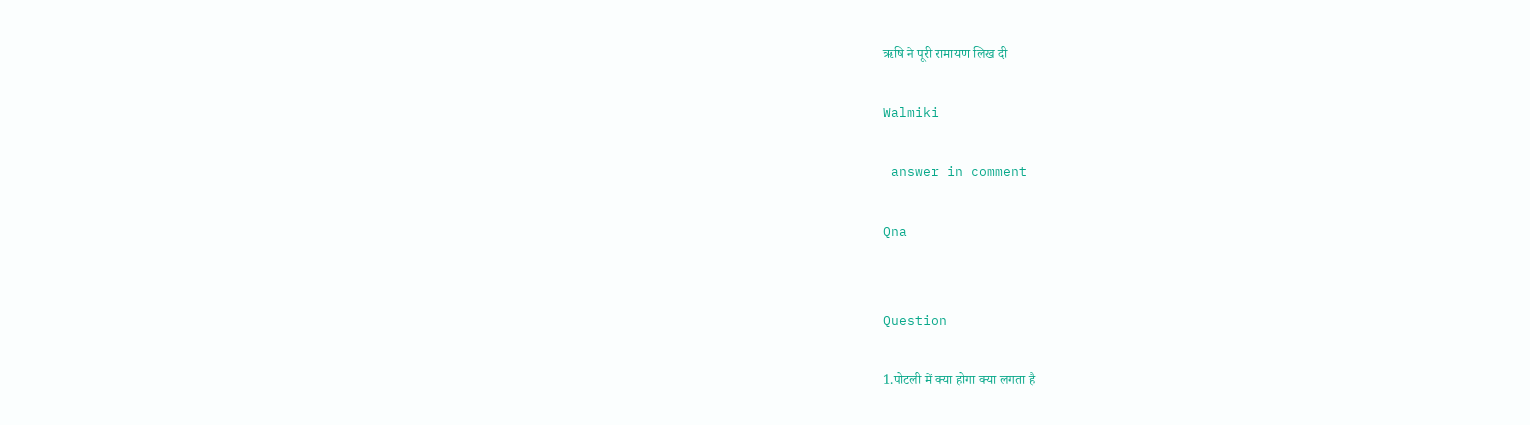ऋषि ने पूरी रामायण लिख दी

Walmiki

 answer in comment

Qna


Question

1.पोटली में क्या होगा क्या लगता है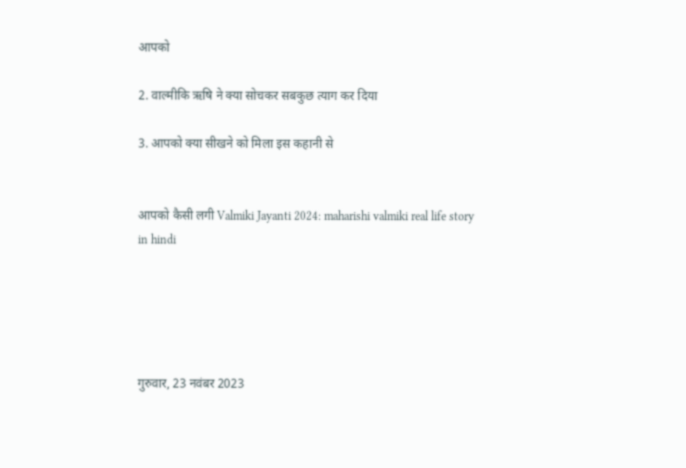आपको

2. वाल्मीकि ऋषि ने क्या सोचकर सबकुछ त्याग कर दिया

3. आपको क्या सीखने को मिला इस कहानी से


आपको कैसी लगी Valmiki Jayanti 2024: maharishi valmiki real life story in hindi





गुरुवार, 23 नवंबर 2023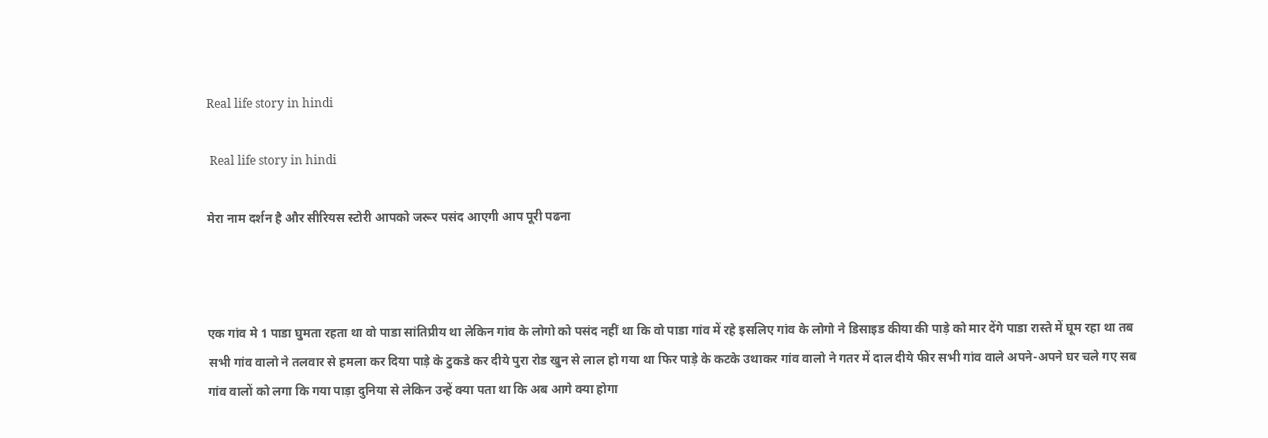Real life story in hindi

 Real life story in hindi

मेरा नाम दर्शन है और सीरियस स्टोरी आपको जरूर पसंद आएगी आप पूरी पढना



एक गांव मे 1 पाडा घुमता रहता था वो पाडा सांतिप्रीय था लेकिन गांव के लोगो को पसंद नहीं था कि वो पाडा गांव में रहे इसलिए गांव के लोगो ने डिसाइड कीया की पाड़े को मार देंगे पाडा रास्ते में घूम रहा था तब सभी गांव वालो ने तलवार से हमला कर दिया पाड़े के टुकडे कर दीये पुरा रोड खुन से लाल हो गया था फिर पाड़े के कटके उथाकर गांव वालो ने गतर में दाल दीये फीर सभी गांव वाले अपने-अपने घर चले गए सब गांव वालों को लगा कि गया पाड़ा दुनिया से लेकिन उन्हें क्या पता था कि अब आगे क्या होगा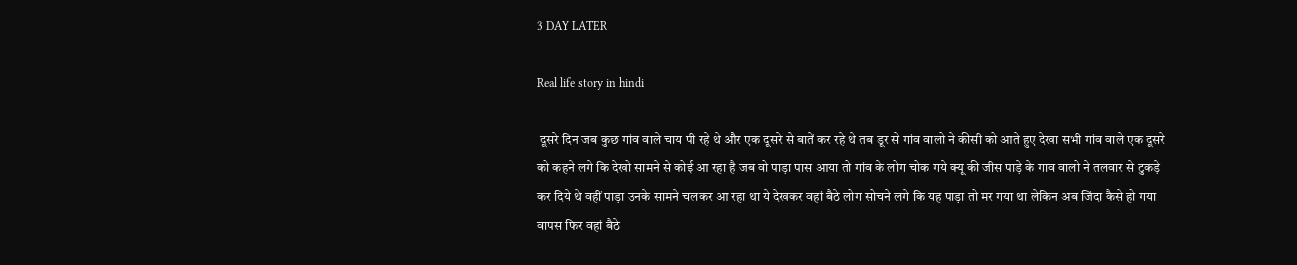3 DAY LATER

Real life story in hindi

 दूसरे दिन जब कुछ गांव वाले चाय पी रहे थे और एक दूसरे से बातें कर रहे थे तब डूर से गांव वालो ने कीसी को आते हुए देखा सभी गांव वाले एक दूसरे को कहने लगे कि देखो सामने से कोई आ रहा है जब वो पाड़ा पास आया तो गांव के लोग चोक गये क्यू की जीस पाड़े के गाव वालो ने तलवार से टुकड़े कर दिये थे वहीं पाड़ा उनके सामने चलकर आ रहा था ये देखकर वहां बैठे लोग सोचने लगे कि यह पाड़ा तो मर गया था लेकिन अब जिंदा कैसे हो गया वापस फिर वहां बैठे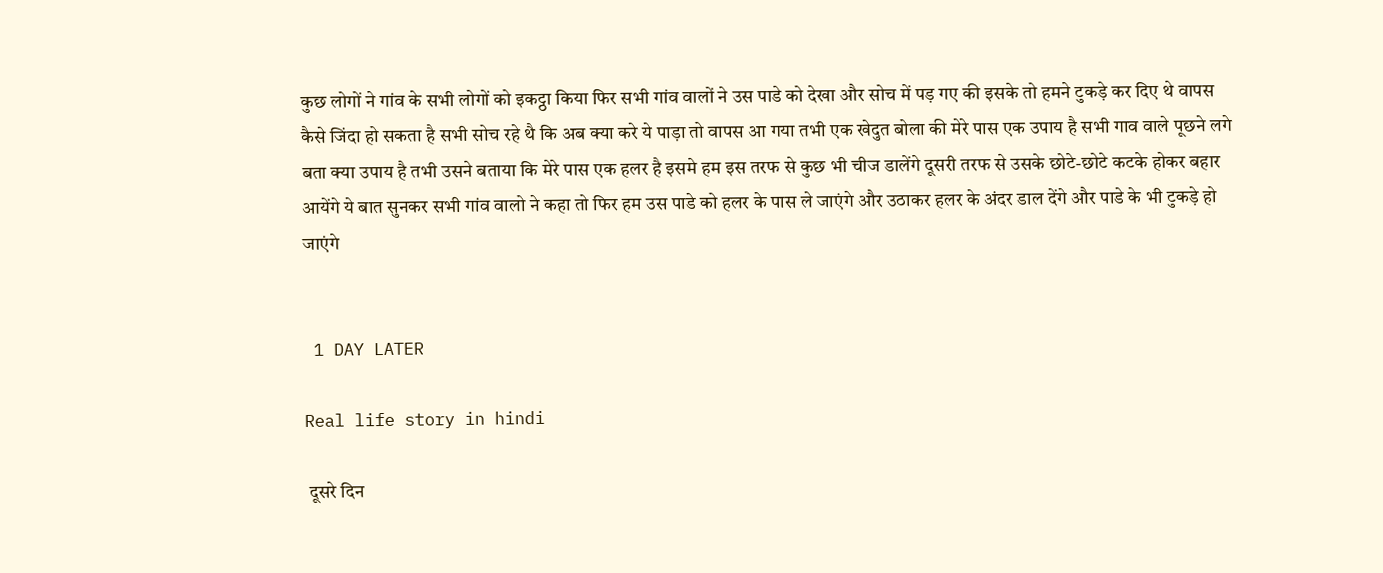कुछ लोगों ने गांव के सभी लोगों को इकट्ठा किया फिर सभी गांव वालों ने उस पाडे को देखा और सोच में पड़ गए की इसके तो हमने टुकड़े कर दिए थे वापस कैसे जिंदा हो सकता है सभी सोच रहे थै कि अब क्या करे ये पाड़ा तो वापस आ गया तभी एक खेदुत बोला की मेरे पास एक उपाय है सभी गाव वाले पूछने लगे बता क्या उपाय है तभी उसने बताया कि मेरे पास एक हलर है इसमे हम इस तरफ से कुछ भी चीज डालेंगे दूसरी तरफ से उसके छोटे-छोटे कटके होकर बहार आयेंगे ये बात सुनकर सभी गांव वालो ने कहा तो फिर हम उस पाडे को हलर के पास ले जाएंगे और उठाकर हलर के अंदर डाल देंगे और पाडे के भी टुकड़े हो जाएंगे


 1 DAY LATER

Real life story in hindi

 दूसरे दिन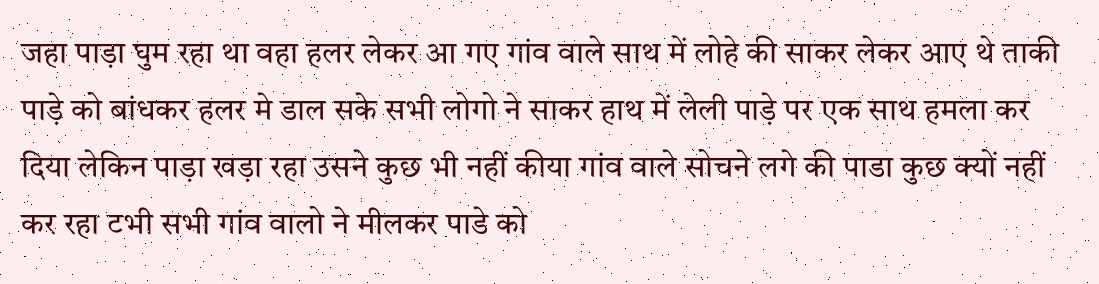जहा पाड़ा घुम रहा था वहा हलर लेकर आ गए गांव वाले साथ में लोहे की साकर लेकर आए थे ताकी पाड़े को बांधकर हलर मे डाल सके सभी लोगो ने साकर हाथ में लेली पाड़े पर एक साथ हमला कर दिया लेकिन पाड़ा खड़ा रहा उसने कुछ भी नहीं कीया गांव वाले सोचने लगे की पाडा कुछ क्यों नहीं कर रहा टभी सभी गांव वालो ने मीलकर पाडे को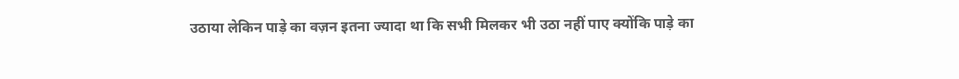उठाया लेकिन पाड़े का वज़न इतना ज्यादा था कि सभी मिलकर भी उठा नहीं पाए क्योंकि पाड़े का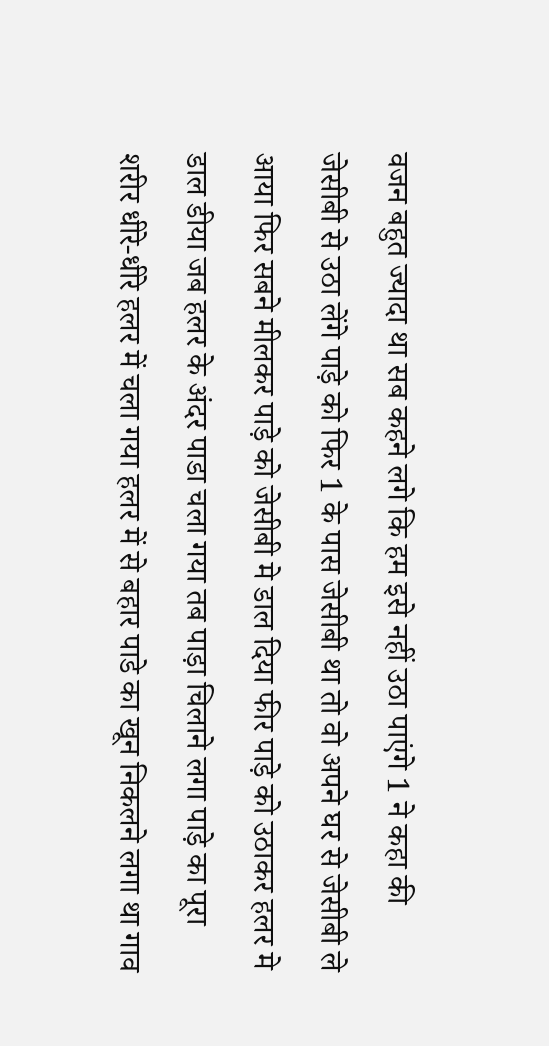वजन बहुत ज्यादा था सब कहने लगे कि हम इसे नहीं उठा पाएंगे 1 ने कहा की जेसीबी से उठा लेंगे पाड़े को फिर 1 के पास जेसीबी था तो वो अपने घर से जेसीबी ले आया फिर सबने मीलकर पाड़े को जेसीबी मे डाल दिया फीर पाड़े को उठाकर हलर मे डाल डीया जब हलर के अंदर पाडा चला गया तब पाड़ा चिलाने लगा पाड़े का पूरा शरीर धीरे-धीरे हलर में चला गया हलर में से बहार पाडे का खून निकलने लगा था गाव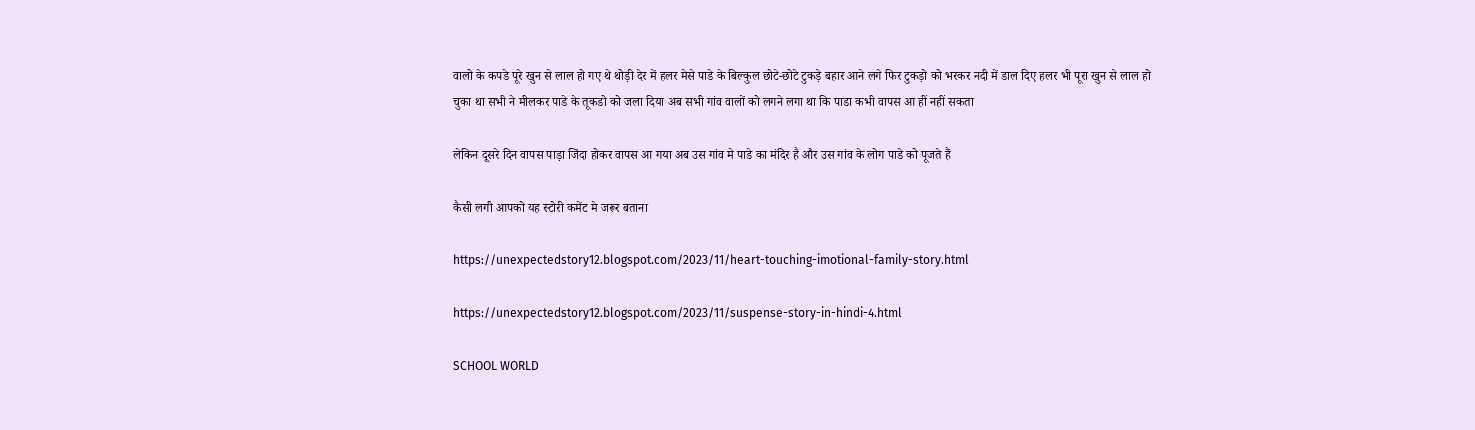वालो के कपडे पूरे खुन से लाल हो गए थे थोड़ी देर में हलर मेसे पाडे के बिल्कुल छोटे-छोटे टुकड़े बहार आने लगे फिर टुकड़ो को भरकर नदी में डाल दिए हलर भी पूरा खुन से लाल हो चुका था सभी ने मीलकर पाडे के तूकडो को जला दिया अब सभी गांव वालों को लगने लगा था कि पाडा कभी वापस आ हीं नहीं सकता

लेकिन दूसरे दिन वापस पाड़ा जिंदा होकर वापस आ गया अब उस गांव मे पाडे का मंदिर है और उस गांव के लोग पाडे को पूजते हैं

कैसी लगी आपको यह स्टोरी कमेंट मे जरूर बताना

https://unexpectedstory12.blogspot.com/2023/11/heart-touching-imotional-family-story.html

https://unexpectedstory12.blogspot.com/2023/11/suspense-story-in-hindi-4.html

SCHOOL WORLD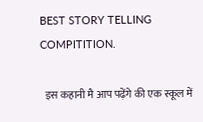BEST STORY TELLING COMPITITION.

  इस कहानी मै आप पढ़ेंगे की एक स्कूल में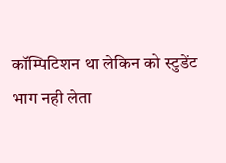कॉम्पिटिशन था लेकिन को स्टुडेंट भाग नही लेता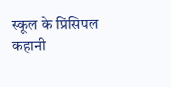स्कूल के प्रिंसिपल कहानी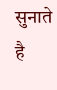सुनाते है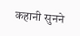कहानी सुनने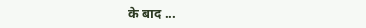के बाद ...